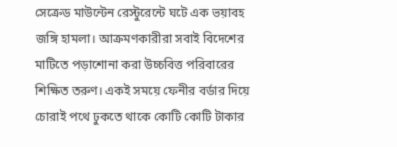সেক্রেড মাউন্টেন রেস্টুরেন্টে ঘটে এক ভয়াবহ জঙ্গি হামলা। আক্রমণকারীরা সবাই বিদেশের মাটিতে পড়াশোনা করা উচ্চবিত্ত পরিবারের শিক্ষিত তরুণ। একই সময়ে ফেনীর বর্ডার দিয়ে চোরাই পথে ঢুকতে থাকে কোটি কোটি টাকার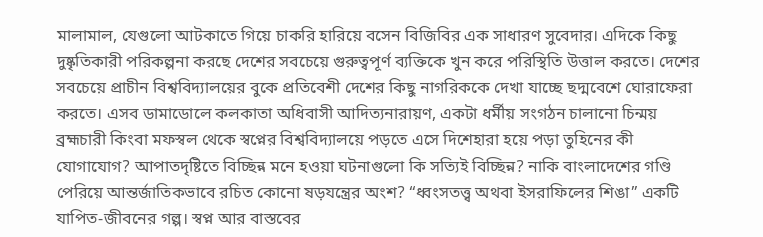মালামাল, যেগুলো আটকাতে গিয়ে চাকরি হারিয়ে বসেন বিজিবির এক সাধারণ সুবেদার। এদিকে কিছু দুষ্কৃতিকারী পরিকল্পনা করছে দেশের সবচেয়ে গুরুত্বপূর্ণ ব্যক্তিকে খুন করে পরিস্থিতি উত্তাল করতে। দেশের সবচেয়ে প্রাচীন বিশ্ববিদ্যালয়ের বুকে প্রতিবেশী দেশের কিছু নাগরিককে দেখা যাচ্ছে ছদ্মবেশে ঘোরাফেরা করতে। এসব ডামাডোলে কলকাতা অধিবাসী আদিত্যনারায়ণ, একটা ধর্মীয় সংগঠন চালানো চিন্ময় ব্রহ্মচারী কিংবা মফস্বল থেকে স্বপ্নের বিশ্ববিদ্যালয়ে পড়তে এসে দিশেহারা হয়ে পড়া তুহিনের কী যোগাযোগ? আপাতদৃষ্টিতে বিচ্ছিন্ন মনে হওয়া ঘটনাগুলো কি সত্যিই বিচ্ছিন্ন? নাকি বাংলাদেশের গণ্ডি পেরিয়ে আন্তর্জাতিকভাবে রচিত কোনো ষড়যন্ত্রের অংশ? “ধ্বংসতত্ত্ব অথবা ইসরাফিলের শিঙা” একটি যাপিত-জীবনের গল্প। স্বপ্ন আর বাস্তবের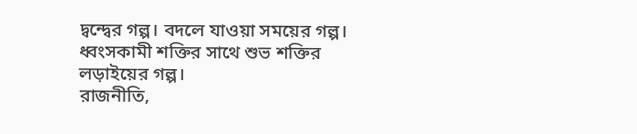দ্বন্দ্বের গল্প। বদলে যাওয়া সময়ের গল্প। ধ্বংসকামী শক্তির সাথে শুভ শক্তির লড়াইয়ের গল্প।
রাজনীতি,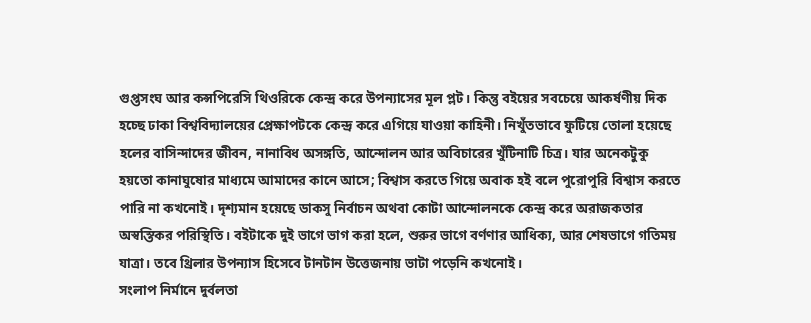গুপ্তসংঘ আর কন্সপিরেসি থিওরিকে কেন্দ্র করে উপন্যাসের মূল প্লট। কিন্তু বইয়ের সবচেয়ে আকর্ষণীয় দিক হচ্ছে ঢাকা বিশ্ববিদ্যালয়ের প্রেক্ষাপটকে কেন্দ্র করে এগিয়ে যাওয়া কাহিনী। নিখুঁতভাবে ফুটিয়ে তোলা হয়েছে হলের বাসিন্দাদের জীবন, নানাবিধ অসঙ্গতি, আন্দোলন আর অবিচারের খুঁটিনাটি চিত্র। যার অনেকটুকু হয়তো কানাঘুষোর মাধ্যমে আমাদের কানে আসে; বিশ্বাস করতে গিয়ে অবাক হই বলে পুরোপুরি বিশ্বাস করতে পারি না কখনোই। দৃশ্যমান হয়েছে ডাকসু নির্বাচন অথবা কোটা আন্দোলনকে কেন্দ্র করে অরাজকতার অস্বস্তিকর পরিস্থিতি। বইটাকে দুই ভাগে ভাগ করা হলে, শুরুর ভাগে বর্ণণার আধিক্য, আর শেষভাগে গতিময় যাত্রা। তবে থ্রিলার উপন্যাস হিসেবে টানটান উত্তেজনায় ভাটা পড়েনি কখনোই।
সংলাপ নির্মানে দুর্বলতা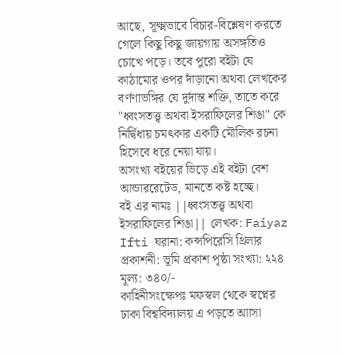আছে, সূক্ষ্মভাবে বিচার-বিশ্লেষণ করতে গেলে কিছু কিছু জায়গায় অসঙ্গতিও চোখে পড়ে। তবে পুরো বইটা যে কাঠামোর ওপর দাঁড়ানো অথবা লেখকের বর্ণণাভঙ্গির যে দুর্দান্ত শক্তি, তাতে করে "ধ্বংসতত্ত্ব অথবা ইসরাফিলের শিঙা" কে নির্দ্বিধায় চমৎকার একটি মৌলিক রচনা হিসেবে ধরে নেয়া যায়।
অসংখ্য বইয়ের ভিড়ে এই বইটা বেশ আন্ডাররেটেড, মানতে কষ্ট হচ্ছে।
বই এর নামঃ ||ধ্বংসতত্ত্ব অথবা ইসরাফিলের শিঙা|| লেখক: Faiyaz Ifti ঘরানা: কন্সপিরেসি থ্রিলার প্রকাশনী: ভূমি প্রকাশ পৃষ্ঠা সংখ্যা: ২২৪ মূল্য: ৩৪০/-
কাহিনীসংক্ষেপঃ মফস্বল থেকে স্বপ্নের ঢাকা বিশ্ববিদ্যালয় এ পড়তে আাসা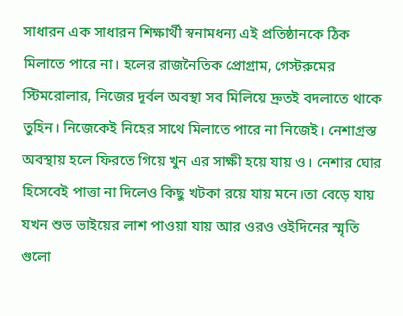সাধারন এক সাধারন শিক্ষার্থী স্বনামধন্য এই প্রতিষ্ঠানকে ঠিক মিলাতে পারে না। হলের রাজনৈতিক প্রোগ্রাম, গেস্টরুমের স্টিমরোলার, নিজের দূর্বল অবস্থা সব মিলিয়ে দ্রুতই বদলাতে থাকে তুহিন। নিজেকেই নিহের সাথে মিলাতে পারে না নিজেই। নেশাগ্রস্ত অবস্থায় হলে ফিরতে গিয়ে খুন এর সাক্ষী হয়ে যায় ও। নেশার ঘোর হিসেবেই পাত্তা না দিলেও কিছু খটকা রয়ে যায় মনে।তা বেড়ে যায় যখন শুভ ভাইয়ের লাশ পাওয়া যায় আর ওরও ওইদিনের স্মৃতি গুলো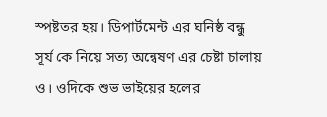স্পষ্টতর হয়। ডিপার্টমেন্ট এর ঘনিষ্ঠ বন্ধু সূর্য কে নিয়ে সত্য অন্বেষণ এর চেষ্টা চালায় ও। ওদিকে শুভ ভাইয়ের হলের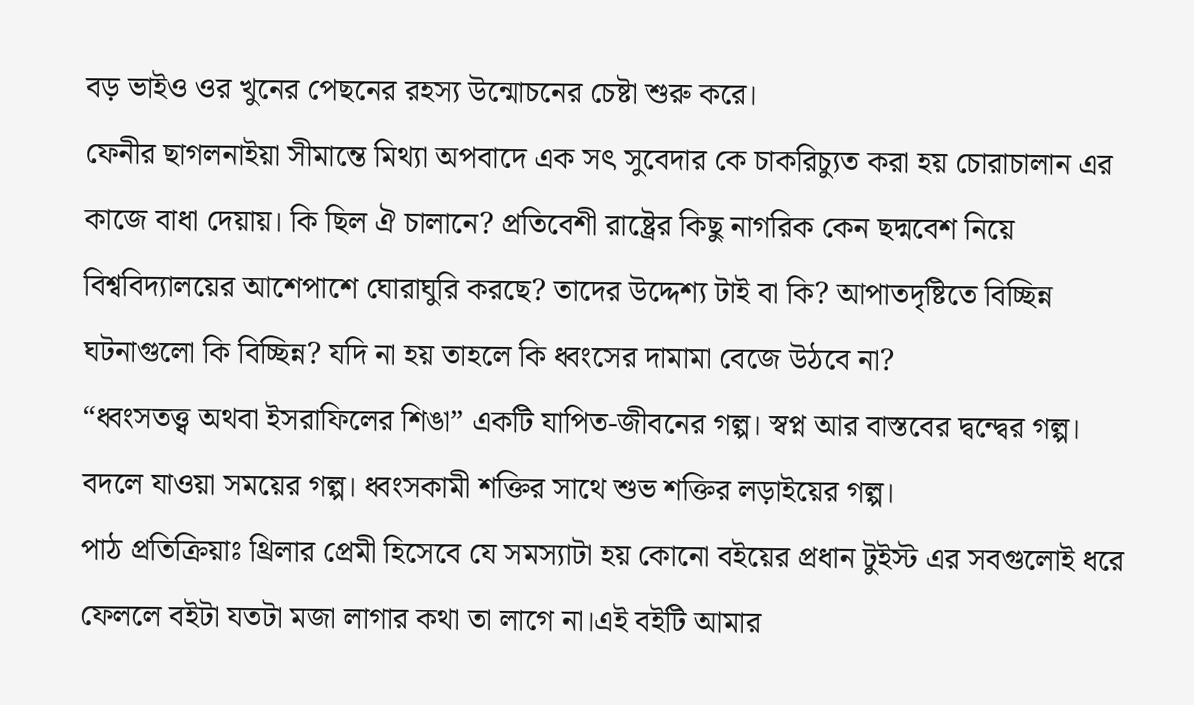বড় ভাইও ওর খুনের পেছনের রহস্য উন্মোচনের চেষ্টা শুরু করে।
ফেনীর ছাগলনাইয়া সীমান্তে মিথ্যা অপবাদে এক সৎ সুবেদার কে চাকরিচ্যুত করা হয় চোরাচালান এর কাজে বাধা দেয়ায়। কি ছিল ঐ চালানে? প্রতিবেশী রাষ্ট্রের কিছু নাগরিক কেন ছদ্মবেশ নিয়ে বিশ্ববিদ্যালয়ের আশেপাশে ঘোরাঘুরি করছে? তাদের উদ্দেশ্য টাই বা কি? আপাতদৃষ্টিতে বিচ্ছিন্ন ঘটনাগুলো কি বিচ্ছিন্ন? যদি না হয় তাহলে কি ধ্বংসের দামামা বেজে উঠবে না?
“ধ্বংসতত্ত্ব অথবা ইসরাফিলের শিঙা” একটি যাপিত-জীবনের গল্প। স্বপ্ন আর বাস্তবের দ্বন্দ্বের গল্প। বদলে যাওয়া সময়ের গল্প। ধ্বংসকামী শক্তির সাথে শুভ শক্তির লড়াইয়ের গল্প।
পাঠ প্রতিক্রিয়াঃ থ্রিলার প্রেমী হিসেবে যে সমস্যাটা হয় কোনো বইয়ের প্রধান টুইস্ট এর সবগুলোই ধরে ফেললে বইটা যতটা মজা লাগার কথা তা লাগে না।এই বইটি আমার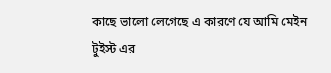কাছে ভালো লেগেছে এ কারণে যে আমি মেইন টুইস্ট এর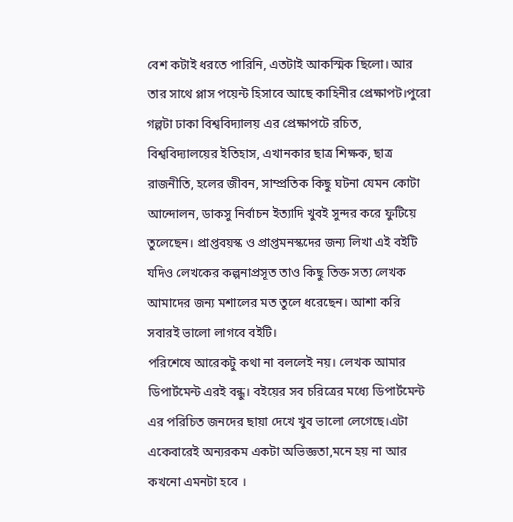বেশ কটাই ধরতে পারিনি, এতটাই আকস্মিক ছিলো। আর তার সাথে প্লাস পয়েন্ট হিসাবে আছে কাহিনীর প্রেক্ষাপট।পুরো গল্পটা ঢাকা বিশ্ববিদ্যালয় এর প্রেক্ষাপটে রচিত, বিশ্ববিদ্যালয়ের ইতিহাস, এখানকার ছাত্র শিক্ষক, ছাত্র রাজনীতি, হলের জীবন, সাম্প্রতিক কিছু ঘটনা যেমন কোটা আন্দোলন, ডাকসু নির্বাচন ইত্যাদি খুবই সুন্দর করে ফুটিয়ে তুলেছেন। প্রাপ্তবয়স্ক ও প্রাপ্তমনস্কদের জন্য লিখা এই বইটি যদিও লেখকের কল্পনাপ্রসূত তাও কিছু তিক্ত সত্য লেখক আমাদের জন্য মশালের মত তুলে ধরেছেন। আশা করি সবারই ভালো লাগবে বইটি।
পরিশেষে আরেকটু কথা না বললেই নয়। লেখক আমার ডিপার্টমেন্ট এরই বন্ধু। বইয়ের সব চরিত্রের মধ্যে ডিপার্টমেন্ট এর পরিচিত জনদের ছায়া দেখে খুব ভালো লেগেছে।এটা একেবারেই অন্যরকম একটা অভিজ্ঞতা,মনে হয় না আর কখনো এমনটা হবে ।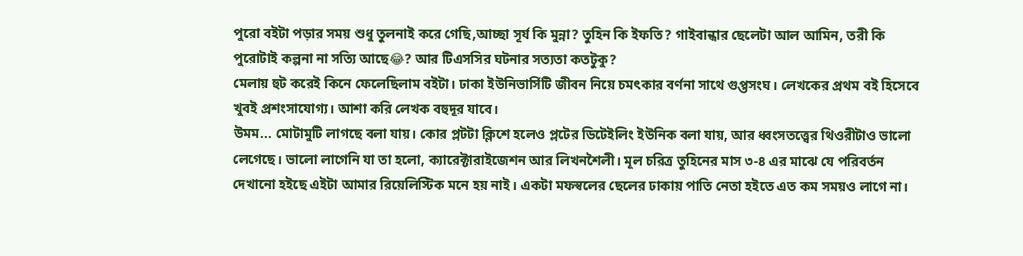পুরো বইটা পড়ার সময় শুধু তুলনাই করে গেছি,আচ্ছা সূর্য কি মুন্না? তুহিন কি ইফতি? গাইবান্ধার ছেলেটা আল আমিন, তরী কি পুরোটাই কল্পনা না সত্যি আছে😂? আর টিএসসির ঘটনার সত্যতা কতটুকু?
মেলায় হুট করেই কিনে ফেলেছিলাম বইটা। ঢাকা ইউনিভার্সিটি জীবন নিয়ে চমৎকার বর্ণনা সাথে গুপ্তসংঘ। লেখকের প্রথম বই হিসেবে খুবই প্রশংসাযোগ্য। আশা করি লেখক বহুদূর যাবে।
উমম... মোটামুটি লাগছে বলা যায়। কোর প্লটটা ক্লিশে হলেও প্লটের ডিটেইলিং ইউনিক বলা যায়, আর ধ্বংসতত্ত্বের থিওরীটাও ভালো লেগেছে। ভালো লাগেনি যা তা হলো, ক্যারেক্টারাইজেশন আর লিখনশৈলী। মূল চরিত্র তুহিনের মাস ৩-৪ এর মাঝে যে পরিবর্তন দেখানো হইছে এইটা আমার রিয়েলিস্টিক মনে হয় নাই। একটা মফস্বলের ছেলের ঢাকায় পাতি নেতা হইতে এত কম সময়ও লাগে না।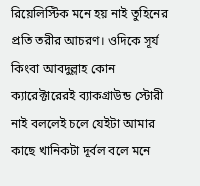রিয়েলিস্টিক মনে হয় নাই তুহিনের প্রতি তরীর আচরণ। ওদিকে সূর্য কিংবা আবদুল্লাহ কোন ক্যারেক্টারেরই ব্যাকগ্রাউন্ড স্টোরী নাই বললেই চলে যেইটা আমার কাছে খানিকটা দূর্বল বলে মনে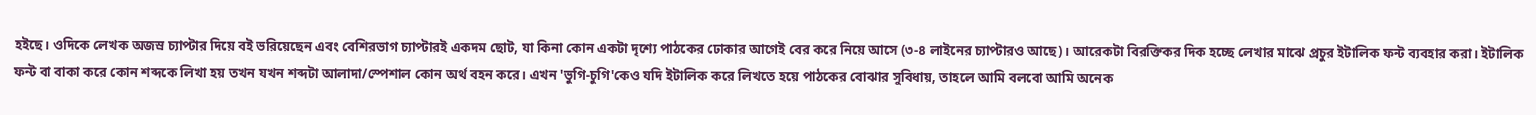হইছে। ওদিকে লেখক অজস্র চ্যাপ্টার দিয়ে বই ভরিয়েছেন এবং বেশিরভাগ চ্যাপ্টারই একদম ছোট, যা কিনা কোন একটা দৃশ্যে পাঠকের ঢোকার আগেই বের করে নিয়ে আসে (৩-৪ লাইনের চ্যাপ্টারও আছে)। আরেকটা বিরক্তিকর দিক হচ্ছে লেখার মাঝে প্রচুর ইটালিক ফন্ট ব্যবহার করা। ইটালিক ফন্ট বা বাকা করে কোন শব্দকে লিখা হয় তখন যখন শব্দটা আলাদা/স্পেশাল কোন অর্থ বহন করে। এখন 'ভুগি-চুগি'কেও যদি ইটালিক করে লিখতে হয়ে পাঠকের বোঝার সুবিধায়, তাহলে আমি বলবো আমি অনেক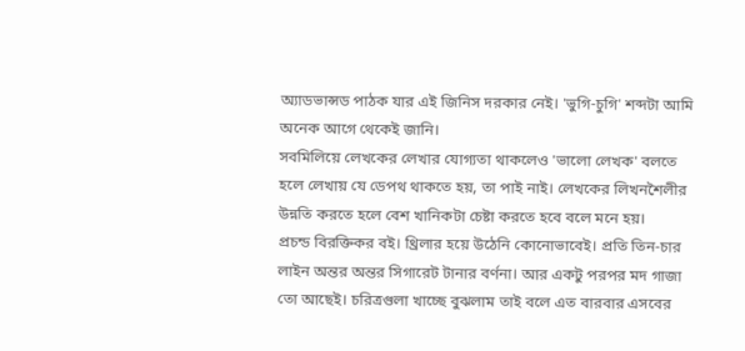অ্যাডভান্সড পাঠক যার এই জিনিস দরকার নেই। 'ভুগি-চুগি' শব্দটা আমি অনেক আগে থেকেই জানি।
সবমিলিয়ে লেখকের লেখার যোগ্যতা থাকলেও 'ভালো লেখক' বলতে হলে লেখায় যে ডেপথ থাকতে হয়, তা পাই নাই। লেখকের লিখনশৈলীর উন্নতি করতে হলে বেশ খানিকটা চেষ্টা করতে হবে বলে মনে হয়।
প্রচন্ড বিরক্তিকর বই। থ্রিলার হয়ে উঠেনি কোনোভাবেই। প্রতি তিন-চার লাইন অন্তর অন্তর সিগারেট টানার বর্ণনা। আর একটু পরপর মদ গাজা তো আছেই। চরিত্রগুলা খাচ্ছে বুঝলাম তাই বলে এত বারবার এসবের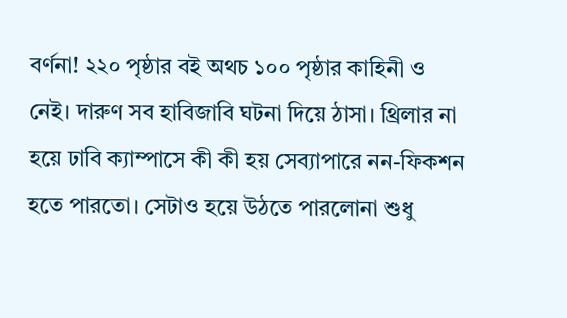বর্ণনা! ২২০ পৃষ্ঠার বই অথচ ১০০ পৃষ্ঠার কাহিনী ও নেই। দারুণ সব হাবিজাবি ঘটনা দিয়ে ঠাসা। থ্রিলার না হয়ে ঢাবি ক্যাম্পাসে কী কী হয় সেব্যাপারে নন-ফিকশন হতে পারতো। সেটাও হয়ে উঠতে পারলোনা শুধু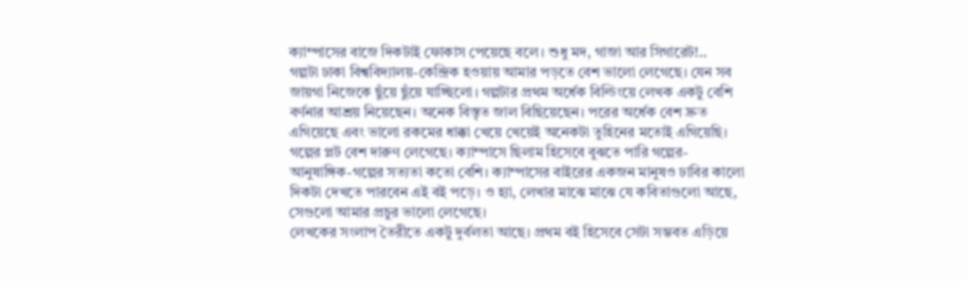ক্যাম্পাসের বাজে দিকটাই ফোকাস পেয়েছে বলে। শুধু মদ, গাজা আর সিগারেট!..
গল্পটা ঢাকা বিশ্ববিদ্যালয়-কেন্দ্রিক হওয়ায় আমার পড়তে বেশ ভালো লেগেছে। যেন সব জায়গা নিজেকে ছুঁয়ে ছুঁয়ে যাচ্ছিলো। গল্পটার প্রথম অর্ধেক বিল্ডিংয়ে লেখক একটু বেশি বর্ণনার আশ্রয় নিয়েছেন। অনেক বিস্তৃত জাল বিছিয়েছেন। পরের অর্ধেক বেশ দ্রুত এগিয়েছে এবং ভালো রকমের ধাক্কা খেয়ে খেয়েই অনেকটা তুহিনের মতোই এগিয়েছি। গল্পের প্লট বেশ দারুণ লেগেছে। ক্যাম্পাসে ছিলাম হিসেবে বুঝতে পারি গল্পের-আনুষাঙ্গিক-গল্পের সত্যতা কতো বেশি। ক্যাম্পাসের বাইরের একজন মানুষও ঢাবির কালো দিকটা দেখতে পারবেন এই বই পড়ে। ও হ্যা, লেখার মাঝে মাঝে যে কবিতাগুলো আছে, সেগুলো আমার প্রচুর ভালো লেগেছে।
লেখকের সংলাপ তৈরীতে একটু দুর্বলতা আছে। প্রথম বই হিসেবে সেটা সম্ভবত এড়িয়ে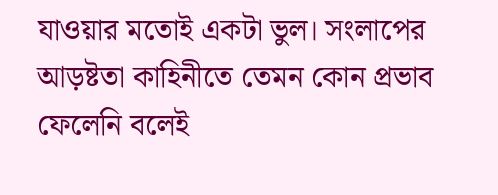যাওয়ার মতোই একটা ভুল। সংলাপের আড়ষ্টতা কাহিনীতে তেমন কোন প্রভাব ফেলেনি বলেই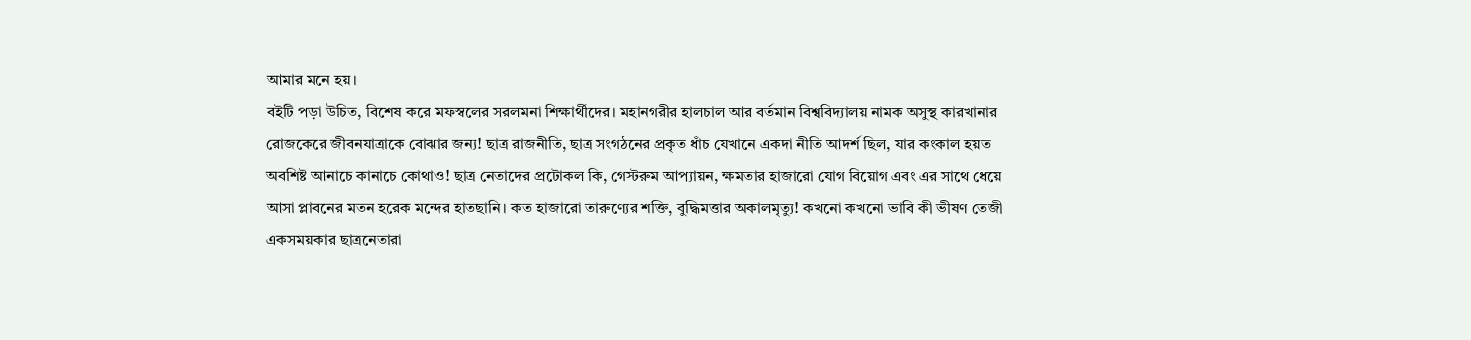আমার মনে হয়।
বইটি পড়া উচিত, বিশেষ করে মফস্বলের সরলমনা শিক্ষার্থীদের। মহানগরীর হালচাল আর বর্তমান বিশ্ববিদ্যালয় নামক অসুস্থ কারখানার রোজকেরে জীবনযাত্রাকে বোঝার জন্য! ছাত্র রাজনীতি, ছাত্র সংগঠনের প্রকৃত ধাঁচ যেখানে একদা নীতি আদর্শ ছিল, যার কংকাল হয়ত অবশিষ্ট আনাচে কানাচে কোথাও! ছাত্র নেতাদের প্রটোকল কি, গেস্টরুম আপ্যায়ন, ক্ষমতার হাজারো যোগ বিয়োগ এবং এর সাথে ধেয়ে আসা প্লাবনের মতন হরেক মন্দের হাতছানি। কত হাজারো তারুণ্যের শক্তি, বুদ্ধিমত্তার অকালমৃত্যু! কখনো কখনো ভাবি কী ভীষণ তেজী একসময়কার ছাত্রনেতারা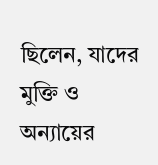ছিলেন, যাদের মুক্তি ও অন্যায়ের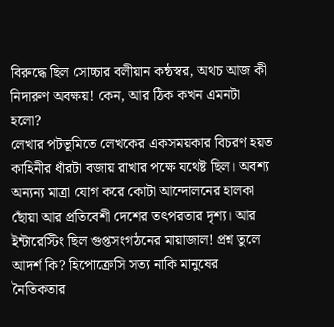বিরুদ্ধে ছিল সোচ্চার বলীয়ান কন্ঠস্বর, অথচ আজ কী নিদারুণ অবক্ষয়! কেন, আর ঠিক কখন এমনটা হলো?
লেখার পটভূমিতে লেখকের একসময়কার বিচরণ হয়ত কাহিনীর ধাঁরটা বজায় রাখার পক্ষে যথেষ্ট ছিল। অবশ্য অন্যন্য মাত্রা যোগ করে কোটা আন্দোলনের হালকা ছোঁয়া আর প্রতিবেশী দেশের তৎপরতার দৃশ্য। আর ইন্টারেস্টিং ছিল গুপ্তসংগঠনের মায়াজাল! প্রশ্ন তুলে আদর্শ কি? হিপোক্রেসি সত্য নাকি মানুষের নৈতিকতার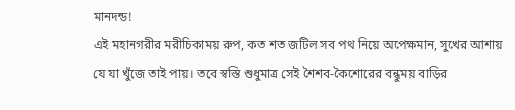মানদন্ড!
এই মহানগরীর মরীচিকাময় রুপ, কত শত জটিল সব পথ নিয়ে অপেক্ষমান, সুখের আশায় যে যা খুঁজে তাই পায়। তবে স্বস্তি শুধুমাত্র সেই শৈশব-কৈশোরের বন্ধুময় বাড়ির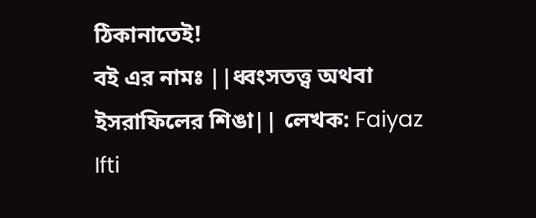ঠিকানাতেই!
বই এর নামঃ ||ধ্বংসতত্ত্ব অথবা ইসরাফিলের শিঙা|| লেখক: Faiyaz Ifti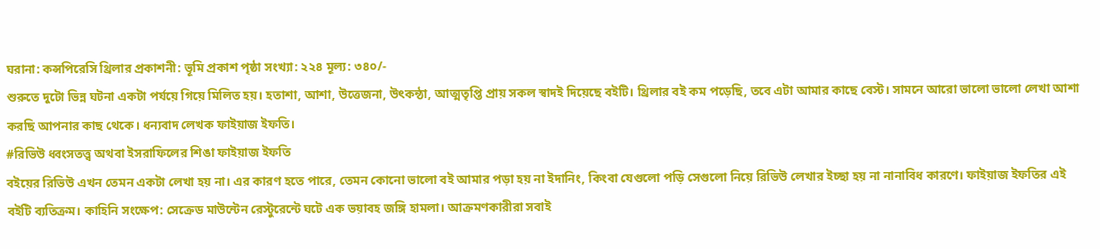ঘরানা: কন্সপিরেসি থ্রিলার প্রকাশনী: ভূমি প্রকাশ পৃষ্ঠা সংখ্যা: ২২৪ মূল্য: ৩৪০/-
শুরুতে দুটো ভিন্ন ঘটনা একটা পর্যয়ে গিয়ে মিলিত হয়। হতাশা, আশা, উত্তেজনা, উৎকন্ঠা, আত্মতৃপ্তি প্রায় সকল স্বাদই দিয়েছে বইটি। থ্রিলার বই কম পড়েছি, তবে এটা আমার কাছে বেস্ট। সামনে আরো ভালো ভালো লেখা আশা করছি আপনার কাছ থেকে। ধন্যবাদ লেখক ফাইয়াজ ইফতি।
#রিভিউ ধ্বংসতত্ত্ব অথবা ইসরাফিলের শিঙা ফাইয়াজ ইফতি
বইয়ের রিভিউ এখন তেমন একটা লেখা হয় না। এর কারণ হতে পারে, তেমন কোনো ভালো বই আমার পড়া হয় না ইদানিং, কিংবা যেগুলো পড়ি সেগুলো নিয়ে রিভিউ লেখার ইচ্ছা হয় না নানাবিধ কারণে। ফাইয়াজ ইফতির এই বইটি ব্যতিক্রম। কাহিনি সংক্ষেপ: সেক্রেড মাউন্টেন রেস্টুরেন্টে ঘটে এক ভয়াবহ জঙ্গি হামলা। আক্রমণকারীরা সবাই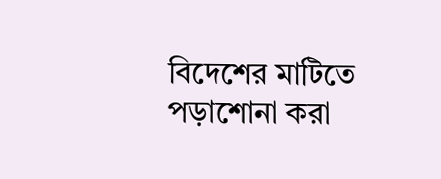বিদেশের মাটিতে পড়াশোনা করা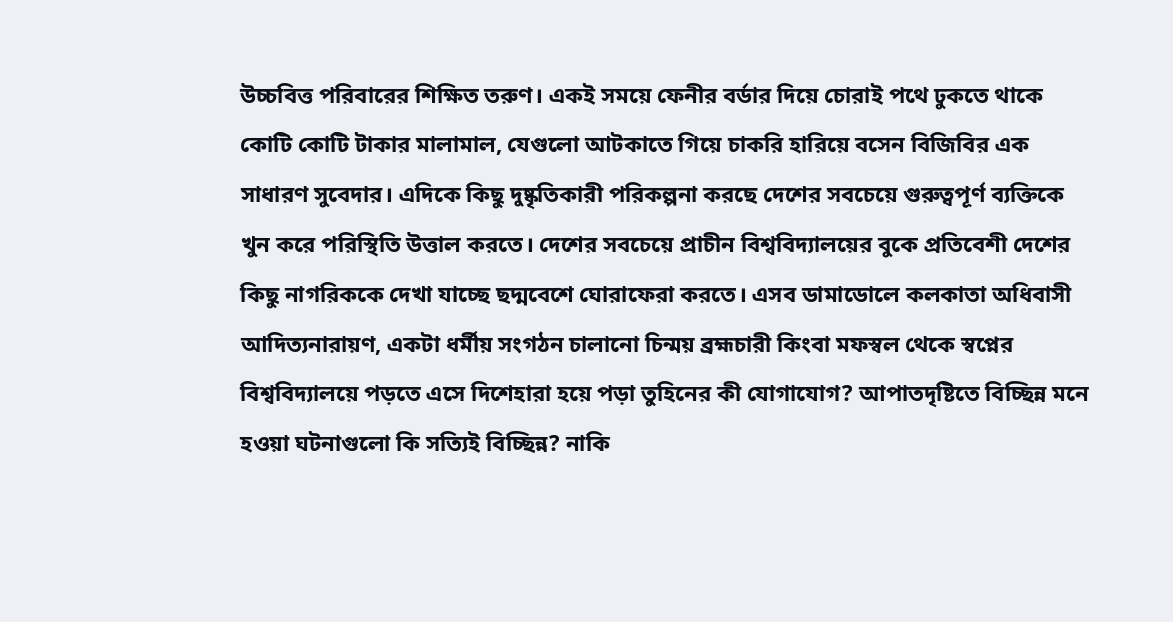উচ্চবিত্ত পরিবারের শিক্ষিত তরুণ। একই সময়ে ফেনীর বর্ডার দিয়ে চোরাই পথে ঢুকতে থাকে কোটি কোটি টাকার মালামাল, যেগুলো আটকাতে গিয়ে চাকরি হারিয়ে বসেন বিজিবির এক সাধারণ সুবেদার। এদিকে কিছু দুষ্কৃতিকারী পরিকল্পনা করছে দেশের সবচেয়ে গুরুত্বপূর্ণ ব্যক্তিকে খুন করে পরিস্থিতি উত্তাল করতে। দেশের সবচেয়ে প্রাচীন বিশ্ববিদ্যালয়ের বুকে প্রতিবেশী দেশের কিছু নাগরিককে দেখা যাচ্ছে ছদ্মবেশে ঘোরাফেরা করতে। এসব ডামাডোলে কলকাতা অধিবাসী আদিত্যনারায়ণ, একটা ধর্মীয় সংগঠন চালানো চিন্ময় ব্রহ্মচারী কিংবা মফস্বল থেকে স্বপ্নের বিশ্ববিদ্যালয়ে পড়তে এসে দিশেহারা হয়ে পড়া তুহিনের কী যোগাযোগ? আপাতদৃষ্টিতে বিচ্ছিন্ন মনে হওয়া ঘটনাগুলো কি সত্যিই বিচ্ছিন্ন? নাকি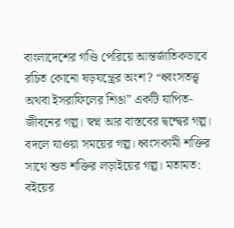বাংলাদেশের গণ্ডি পেরিয়ে আন্তর্জাতিকভাবে রচিত কোনো ষড়যন্ত্রের অংশ? “ধ্বংসতত্ত্ব অথবা ইসরাফিলের শিঙা” একটি যাপিত-জীবনের গল্প। স্বপ্ন আর বাস্তবের দ্বন্দ্বের গল্প। বদলে যাওয়া সময়ের গল্প। ধ্বংসকামী শক্তির সাথে শুভ শক্তির লড়াইয়ের গল্প। মতামত: বইয়ের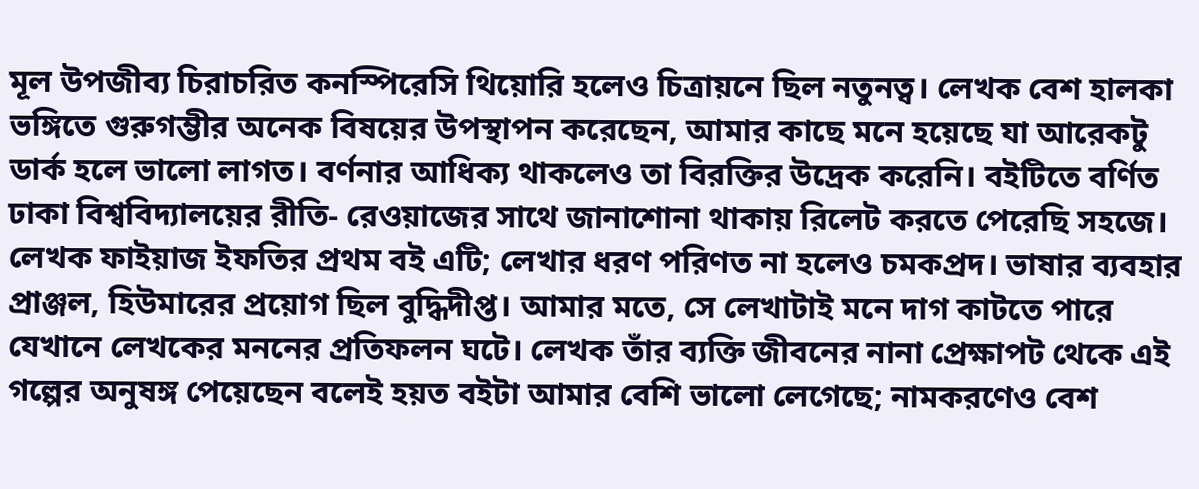মূল উপজীব্য চিরাচরিত কনস্পিরেসি থিয়োরি হলেও চিত্রায়নে ছিল নতুনত্ব। লেখক বেশ হালকা ভঙ্গিতে গুরুগম্ভীর অনেক বিষয়ের উপস্থাপন করেছেন, আমার কাছে মনে হয়েছে যা আরেকটু ডার্ক হলে ভালো লাগত। বর্ণনার আধিক্য থাকলেও তা বিরক্তির উদ্রেক করেনি। বইটিতে বর্ণিত ঢাকা বিশ্ববিদ্যালয়ের রীতি- রেওয়াজের সাথে জানাশোনা থাকায় রিলেট করতে পেরেছি সহজে। লেখক ফাইয়াজ ইফতির প্রথম বই এটি; লেখার ধরণ পরিণত না হলেও চমকপ্রদ। ভাষার ব্যবহার প্রাঞ্জল, হিউমারের প্রয়োগ ছিল বুদ্ধিদীপ্ত। আমার মতে, সে লেখাটাই মনে দাগ কাটতে পারে যেখানে লেখকের মননের প্রতিফলন ঘটে। লেখক তাঁর ব্যক্তি জীবনের নানা প্রেক্ষাপট থেকে এই গল্পের অনুষঙ্গ পেয়েছেন বলেই হয়ত বইটা আমার বেশি ভালো লেগেছে; নামকরণেও বেশ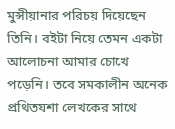মুন্সীয়ানার পরিচয় দিয়েছেন তিনি। বইটা নিয়ে তেমন একটা আলোচনা আমার চোখে পড়েনি। তবে সমকালীন অনেক প্রথিতযশা লেখকের সাথে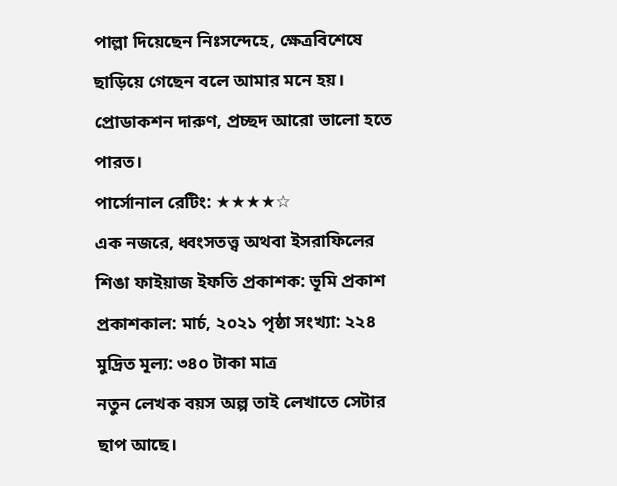পাল্লা দিয়েছেন নিঃসন্দেহে, ক্ষেত্রবিশেষে ছাড়িয়ে গেছেন বলে আমার মনে হয়। প্রোডাকশন দারুণ, প্রচ্ছদ আরো ভালো হতে পারত।
পার্সোনাল রেটিং: ★★★★☆
এক নজরে, ধ্বংসতত্ত্ব অথবা ইসরাফিলের শিঙা ফাইয়াজ ইফতি প্রকাশক: ভূমি প্রকাশ প্রকাশকাল: মার্চ, ২০২১ পৃষ্ঠা সংখ্যা: ২২৪ মুদ্রিত মূল্য: ৩৪০ টাকা মাত্র
নতুন লেখক বয়স অল্প তাই লেখাতে সেটার ছাপ আছে।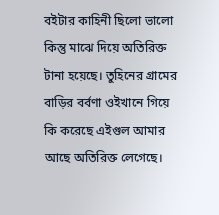বইটার কাহিনী ছিলো ভালো কিন্তু মাঝে দিয়ে অতিরিক্ত টানা হয়েছে। তুহিনের গ্রামের বাড়ির বর্বণা ওইখানে গিয়ে কি করেছে এইগুল আমার আছে অতিরিক্ত লেগেছে।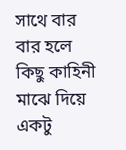সাথে বার বার হলে কিছু কাহিনী মাঝে দিয়ে একটু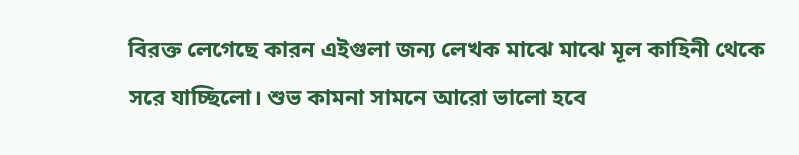বিরক্ত লেগেছে কারন এইগুলা জন্য লেখক মাঝে মাঝে মূল কাহিনী থেকে সরে যাচ্ছিলো। শুভ কামনা সামনে আরো ভালো হবে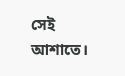সেই আশাতে।